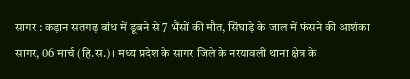सागर : कड़ान सतगढ़ बांध में डूबने से 7 भैंसों की मौत, सिंघाड़े के जाल में फंसने की आशंका
सागर, 06 मार्च (हि.स.)। मध्य प्रदेश के सागर जिले के नरयावली थाना क्षेत्र के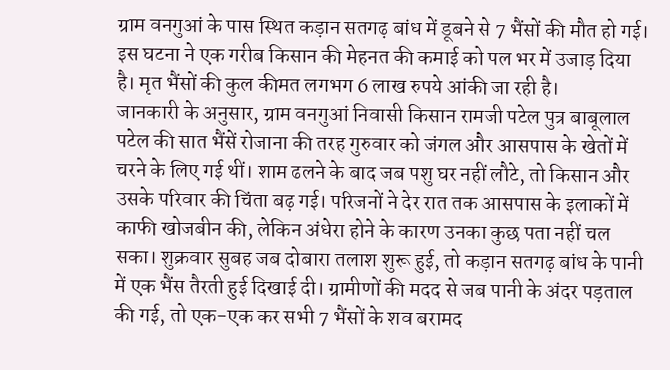ग्राम वनगुआं के पास स्थित कड़ान सतगढ़ बांध में डूबने से 7 भैंसों की मौत हो गई। इस घटना ने एक गरीब किसान की मेहनत की कमाई को पल भर में उजाड़ दिया है। मृत भैंसों की कुल कीमत लगभग 6 लाख रुपये आंकी जा रही है।
जानकारी के अनुसार, ग्राम वनगुआं निवासी किसान रामजी पटेल पुत्र बाबूलाल पटेल की सात भैंसें रोजाना की तरह गुरुवार को जंगल और आसपास के खेतों में चरने के लिए गई थीं। शाम ढलने के बाद जब पशु घर नहीं लौटे, तो किसान और उसके परिवार की चिंता बढ़ गई। परिजनों ने देर रात तक आसपास के इलाकों में काफी खोजबीन की, लेकिन अंधेरा होने के कारण उनका कुछ पता नहीं चल सका। शुक्रवार सुबह जब दोबारा तलाश शुरू हुई, तो कड़ान सतगढ़ बांध के पानी में एक भैंस तैरती हुई दिखाई दी। ग्रामीणों की मदद से जब पानी के अंदर पड़ताल की गई, तो एक-एक कर सभी 7 भैंसों के शव बरामद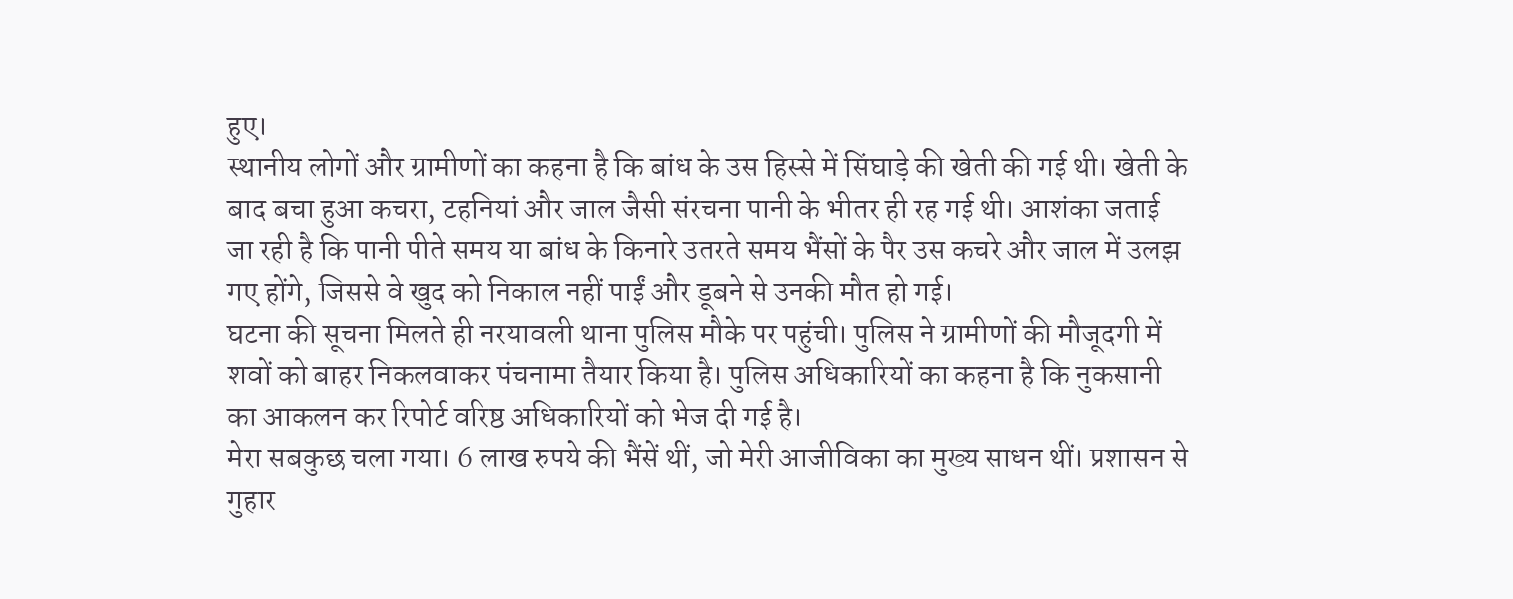हुए।
स्थानीय लोगों और ग्रामीणों का कहना है कि बांध के उस हिस्से में सिंघाड़े की खेती की गई थी। खेती के बाद बचा हुआ कचरा, टहनियां और जाल जैसी संरचना पानी के भीतर ही रह गई थी। आशंका जताई जा रही है कि पानी पीते समय या बांध के किनारे उतरते समय भैंसों के पैर उस कचरे और जाल में उलझ गए होंगे, जिससे वे खुद को निकाल नहीं पाईं और डूबने से उनकी मौत हो गई।
घटना की सूचना मिलते ही नरयावली थाना पुलिस मौके पर पहुंची। पुलिस ने ग्रामीणों की मौजूदगी में शवों को बाहर निकलवाकर पंचनामा तैयार किया है। पुलिस अधिकारियों का कहना है कि नुकसानी का आकलन कर रिपोर्ट वरिष्ठ अधिकारियों को भेज दी गई है।
मेरा सबकुछ चला गया। 6 लाख रुपये की भैंसें थीं, जो मेरी आजीविका का मुख्य साधन थीं। प्रशासन से गुहार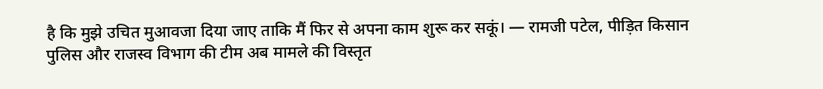है कि मुझे उचित मुआवजा दिया जाए ताकि मैं फिर से अपना काम शुरू कर सकूं। — रामजी पटेल, पीड़ित किसान
पुलिस और राजस्व विभाग की टीम अब मामले की विस्तृत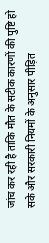जांच कर रही है ताकि मौत के सटीक कारणों की पुष्टि हो सके और सरकारी नियमों के अनुसार पीड़ित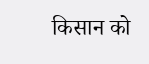किसान को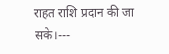राहत राशि प्रदान की जा सके।---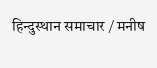हिन्दुस्थान समाचार / मनीष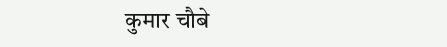कुमार चौबे